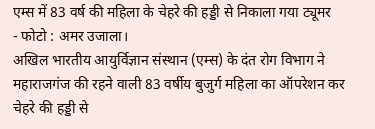एम्स में 83 वर्ष की महिला के चेहरे की हड्डी से निकाला गया ट्यूमर
- फोटो : अमर उजाला।
अखिल भारतीय आयुर्विज्ञान संस्थान (एम्स) के दंत रोग विभाग ने महाराजगंज की रहने वाली 83 वर्षीय बुजुर्ग महिला का ऑपरेशन कर चेहरे की हड्डी से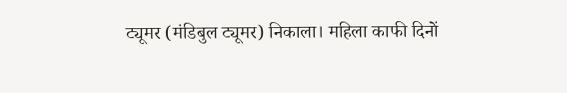ट्यूमर (मंडिबुल ट्यूमर) निकाला। महिला काफी दिनों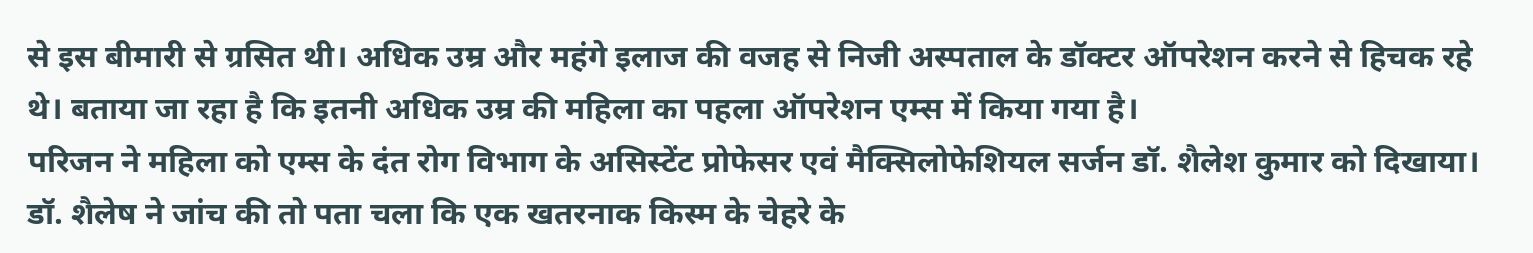से इस बीमारी से ग्रसित थी। अधिक उम्र और महंगे इलाज की वजह से निजी अस्पताल के डॉक्टर ऑपरेशन करने से हिचक रहे थे। बताया जा रहा है कि इतनी अधिक उम्र की महिला का पहला ऑपरेशन एम्स में किया गया है।
परिजन ने महिला को एम्स के दंत रोग विभाग के असिस्टेंट प्रोफेसर एवं मैक्सिलोफेशियल सर्जन डॉ. शैलेश कुमार को दिखाया। डॉ. शैलेष ने जांच की तो पता चला कि एक खतरनाक किस्म के चेहरे के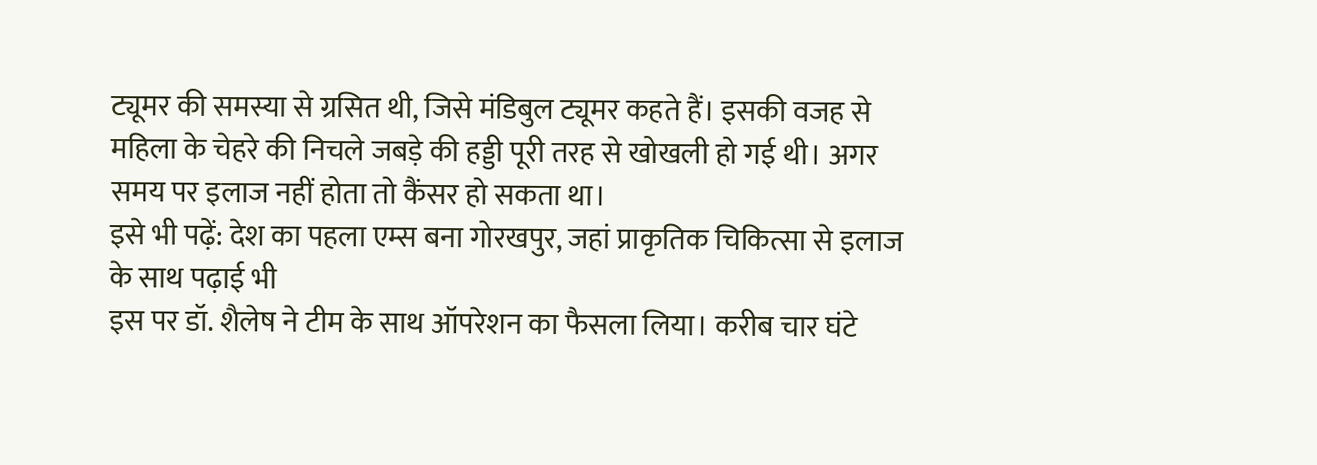ट्यूमर की समस्या से ग्रसित थी, जिसे मंडिबुल ट्यूमर कहते हैं। इसकी वजह से महिला के चेहरे की निचले जबड़े की हड्डी पूरी तरह से खोखली हो गई थी। अगर समय पर इलाज नहीं होता तो कैंसर हो सकता था।
इसे भी पढ़ें: देश का पहला एम्स बना गोरखपुर, जहां प्राकृतिक चिकित्सा से इलाज के साथ पढ़ाई भी
इस पर डॉ. शैलेष ने टीम के साथ ऑपरेशन का फैसला लिया। करीब चार घंटे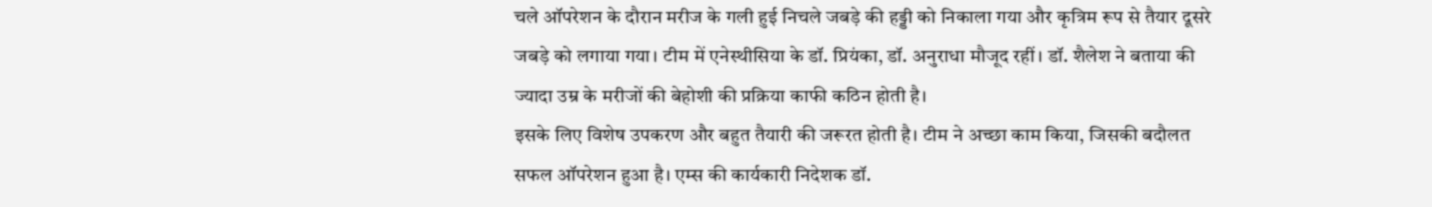चले ऑपरेशन के दौरान मरीज के गली हुई निचले जबड़े की हड्डी को निकाला गया और कृत्रिम रूप से तैयार दूसरे जबड़े को लगाया गया। टीम में एनेस्थीसिया के डॉ. प्रियंका, डॉ. अनुराधा मौजूद रहीं। डॉ. शैलेश ने बताया की ज्यादा उम्र के मरीजों की बेहोशी की प्रक्रिया काफी कठिन होती है।
इसके लिए विशेष उपकरण और बहुत तैयारी की जरूरत होती है। टीम ने अच्छा काम किया, जिसकी बदौलत सफल ऑपरेशन हुआ है। एम्स की कार्यकारी निदेशक डॉ.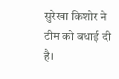सुरेखा किशोर ने टीम को बधाई दी है।